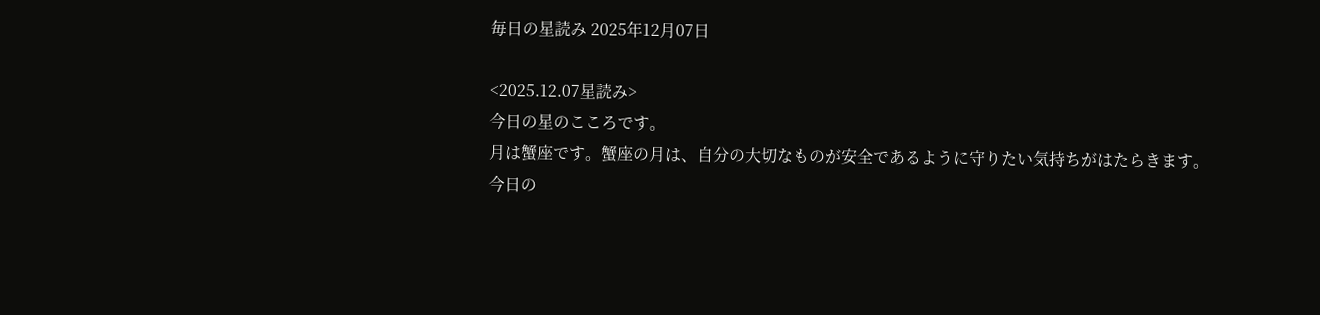毎日の星読み 2025年12月07日

<2025.12.07星読み>
今日の星のこころです。
月は蟹座です。蟹座の月は、自分の大切なものが安全であるように守りたい気持ちがはたらきます。
今日の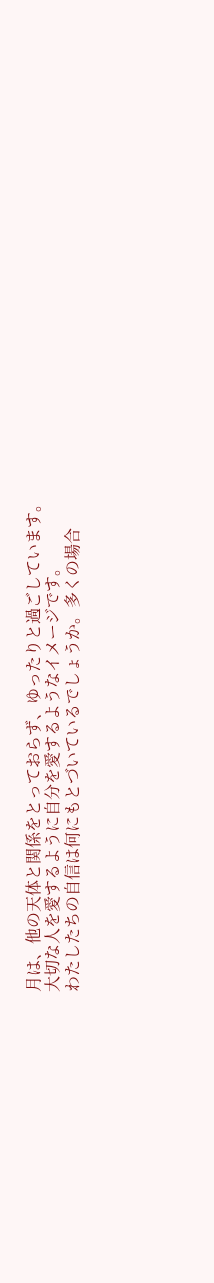月は、他の天体と関係をとっておらず、ゆったりと過ごしています。
大切な人を愛するように自分を愛するようなイメージです。
わたしたちの自信は何にもとづいているでしょうか。多くの場合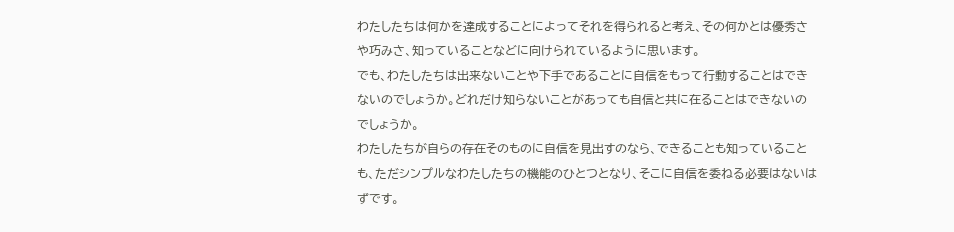わたしたちは何かを達成することによってそれを得られると考え、その何かとは優秀さや巧みさ、知っていることなどに向けられているように思います。
でも、わたしたちは出来ないことや下手であることに自信をもって行動することはできないのでしょうか。どれだけ知らないことがあっても自信と共に在ることはできないのでしょうか。
わたしたちが自らの存在そのものに自信を見出すのなら、できることも知っていることも、ただシンプルなわたしたちの機能のひとつとなり、そこに自信を委ねる必要はないはずです。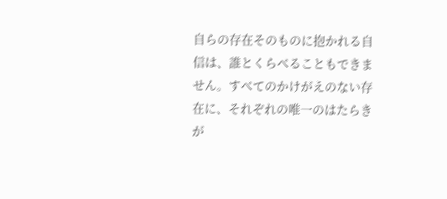自らの存在そのものに抱かれる自信は、誰とくらべることもできません。すべてのかけがえのない存在に、それぞれの唯一のはたらきが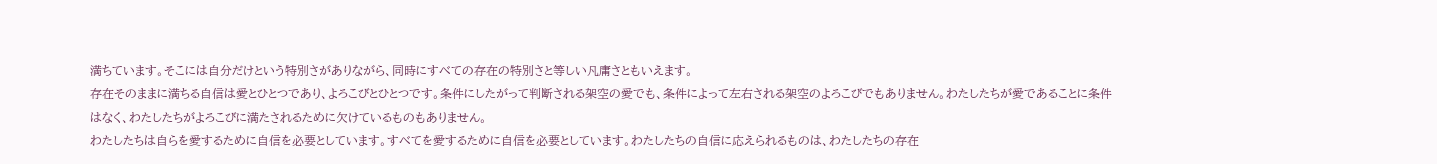満ちています。そこには自分だけという特別さがありながら、同時にすべての存在の特別さと等しい凡庸さともいえます。
存在そのままに満ちる自信は愛とひとつであり、よろこびとひとつです。条件にしたがって判断される架空の愛でも、条件によって左右される架空のよろこびでもありません。わたしたちが愛であることに条件はなく、わたしたちがよろこびに満たされるために欠けているものもありません。
わたしたちは自らを愛するために自信を必要としています。すべてを愛するために自信を必要としています。わたしたちの自信に応えられるものは、わたしたちの存在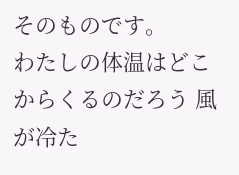そのものです。
わたしの体温はどこからくるのだろう 風が冷た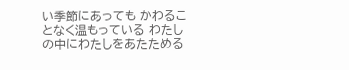い季節にあっても かわることなく温もっている わたしの中にわたしをあたためる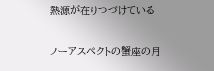熱源が在りつづけている

ノーアスペクトの蟹座の月